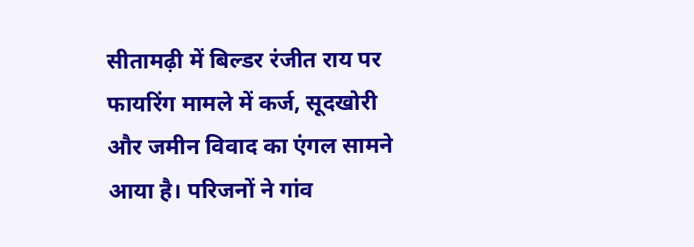सीतामढ़ी में बिल्डर रंजीत राय पर फायरिंग मामले में कर्ज, सूदखोरी और जमीन विवाद का एंगल सामने आया है। परिजनों ने गांव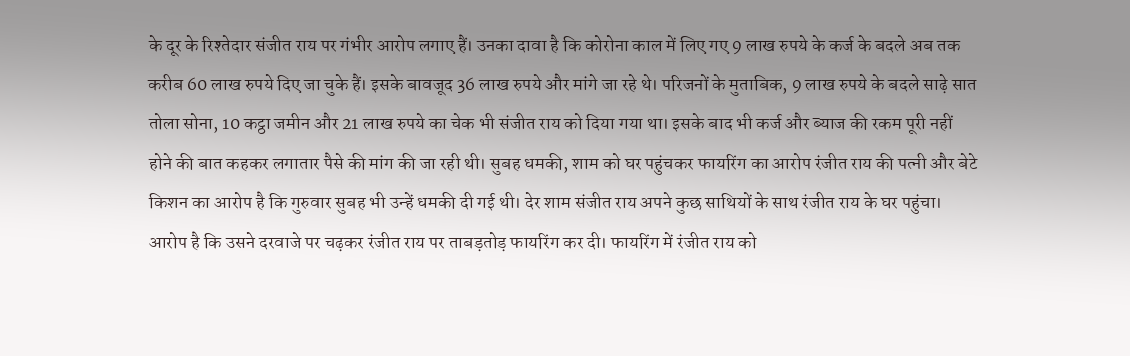के दूर के रिश्तेदार संजीत राय पर गंभीर आरोप लगाए हैं। उनका दावा है कि कोरोना काल में लिए गए 9 लाख रुपये के कर्ज के बदले अब तक करीब 60 लाख रुपये दिए जा चुके हैं। इसके बावजूद 36 लाख रुपये और मांगे जा रहे थे। परिजनों के मुताबिक, 9 लाख रुपये के बदले साढ़े सात तोला सोना, 10 कट्ठा जमीन और 21 लाख रुपये का चेक भी संजीत राय को दिया गया था। इसके बाद भी कर्ज और ब्याज की रकम पूरी नहीं होने की बात कहकर लगातार पैसे की मांग की जा रही थी। सुबह धमकी, शाम को घर पहुंचकर फायरिंग का आरोप रंजीत राय की पत्नी और बेटे किशन का आरोप है कि गुरुवार सुबह भी उन्हें धमकी दी गई थी। देर शाम संजीत राय अपने कुछ साथियों के साथ रंजीत राय के घर पहुंचा। आरोप है कि उसने दरवाजे पर चढ़कर रंजीत राय पर ताबड़तोड़ फायरिंग कर दी। फायरिंग में रंजीत राय को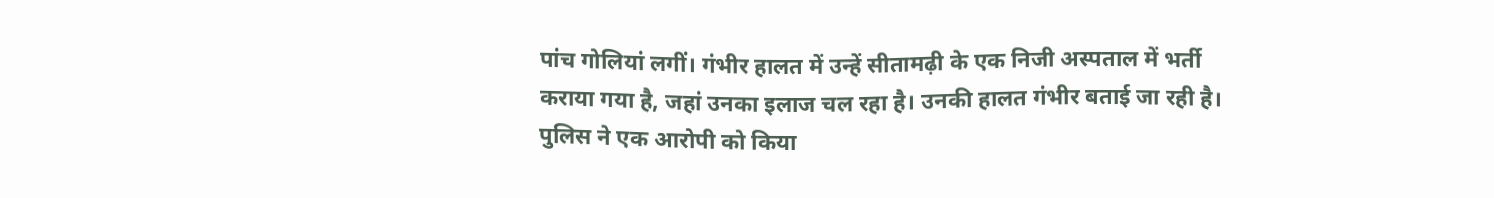पांच गोलियां लगीं। गंभीर हालत में उन्हें सीतामढ़ी के एक निजी अस्पताल में भर्ती कराया गया है, जहां उनका इलाज चल रहा है। उनकी हालत गंभीर बताई जा रही है। पुलिस ने एक आरोपी को किया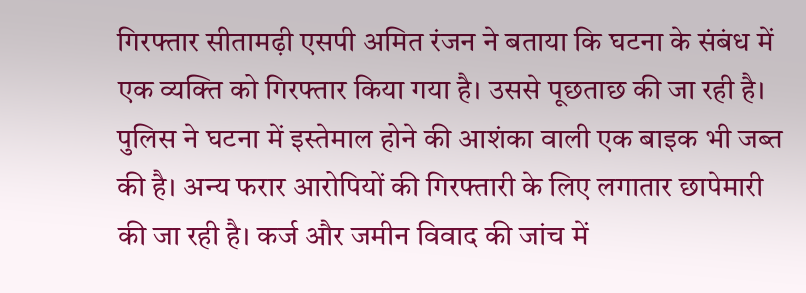गिरफ्तार सीतामढ़ी एसपी अमित रंजन ने बताया कि घटना के संबंध में एक व्यक्ति को गिरफ्तार किया गया है। उससे पूछताछ की जा रही है। पुलिस ने घटना में इस्तेमाल होने की आशंका वाली एक बाइक भी जब्त की है। अन्य फरार आरोपियों की गिरफ्तारी के लिए लगातार छापेमारी की जा रही है। कर्ज और जमीन विवाद की जांच में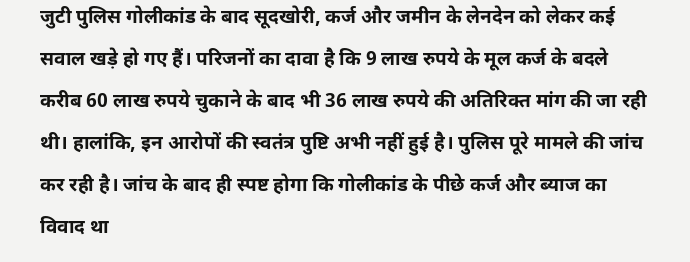जुटी पुलिस गोलीकांड के बाद सूदखोरी, कर्ज और जमीन के लेनदेन को लेकर कई सवाल खड़े हो गए हैं। परिजनों का दावा है कि 9 लाख रुपये के मूल कर्ज के बदले करीब 60 लाख रुपये चुकाने के बाद भी 36 लाख रुपये की अतिरिक्त मांग की जा रही थी। हालांकि, इन आरोपों की स्वतंत्र पुष्टि अभी नहीं हुई है। पुलिस पूरे मामले की जांच कर रही है। जांच के बाद ही स्पष्ट होगा कि गोलीकांड के पीछे कर्ज और ब्याज का विवाद था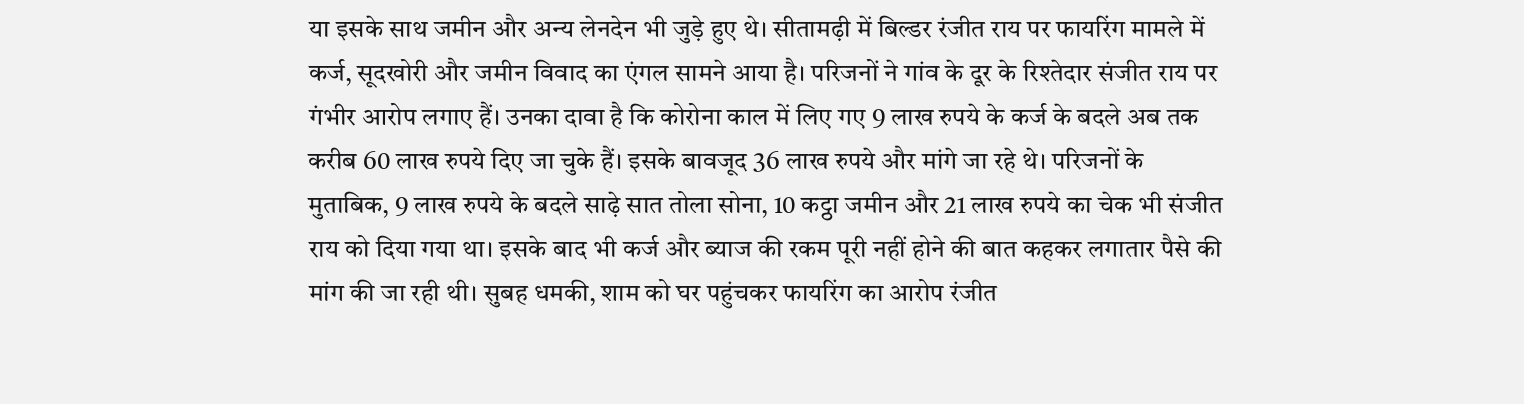या इसके साथ जमीन और अन्य लेनदेन भी जुड़े हुए थे। सीतामढ़ी में बिल्डर रंजीत राय पर फायरिंग मामले में कर्ज, सूदखोरी और जमीन विवाद का एंगल सामने आया है। परिजनों ने गांव के दूर के रिश्तेदार संजीत राय पर गंभीर आरोप लगाए हैं। उनका दावा है कि कोरोना काल में लिए गए 9 लाख रुपये के कर्ज के बदले अब तक करीब 60 लाख रुपये दिए जा चुके हैं। इसके बावजूद 36 लाख रुपये और मांगे जा रहे थे। परिजनों के मुताबिक, 9 लाख रुपये के बदले साढ़े सात तोला सोना, 10 कट्ठा जमीन और 21 लाख रुपये का चेक भी संजीत राय को दिया गया था। इसके बाद भी कर्ज और ब्याज की रकम पूरी नहीं होने की बात कहकर लगातार पैसे की मांग की जा रही थी। सुबह धमकी, शाम को घर पहुंचकर फायरिंग का आरोप रंजीत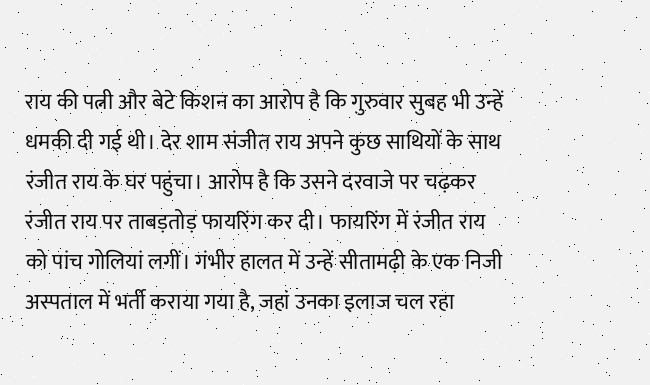राय की पत्नी और बेटे किशन का आरोप है कि गुरुवार सुबह भी उन्हें धमकी दी गई थी। देर शाम संजीत राय अपने कुछ साथियों के साथ रंजीत राय के घर पहुंचा। आरोप है कि उसने दरवाजे पर चढ़कर रंजीत राय पर ताबड़तोड़ फायरिंग कर दी। फायरिंग में रंजीत राय को पांच गोलियां लगीं। गंभीर हालत में उन्हें सीतामढ़ी के एक निजी अस्पताल में भर्ती कराया गया है, जहां उनका इलाज चल रहा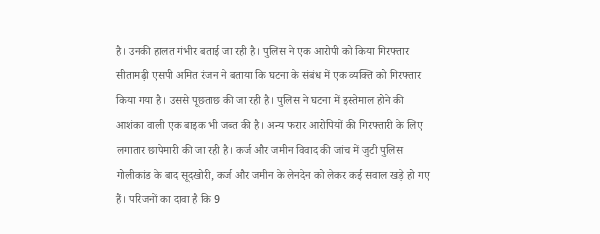है। उनकी हालत गंभीर बताई जा रही है। पुलिस ने एक आरोपी को किया गिरफ्तार सीतामढ़ी एसपी अमित रंजन ने बताया कि घटना के संबंध में एक व्यक्ति को गिरफ्तार किया गया है। उससे पूछताछ की जा रही है। पुलिस ने घटना में इस्तेमाल होने की आशंका वाली एक बाइक भी जब्त की है। अन्य फरार आरोपियों की गिरफ्तारी के लिए लगातार छापेमारी की जा रही है। कर्ज और जमीन विवाद की जांच में जुटी पुलिस गोलीकांड के बाद सूदखोरी, कर्ज और जमीन के लेनदेन को लेकर कई सवाल खड़े हो गए हैं। परिजनों का दावा है कि 9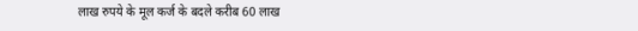लाख रुपये के मूल कर्ज के बदले करीब 60 लाख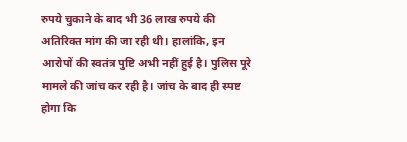रुपये चुकाने के बाद भी 36 लाख रुपये की अतिरिक्त मांग की जा रही थी। हालांकि, इन आरोपों की स्वतंत्र पुष्टि अभी नहीं हुई है। पुलिस पूरे मामले की जांच कर रही है। जांच के बाद ही स्पष्ट होगा कि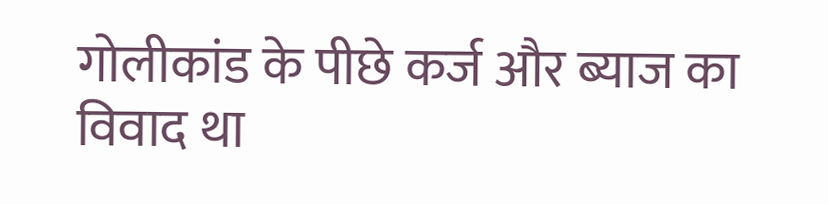गोलीकांड के पीछे कर्ज और ब्याज का विवाद था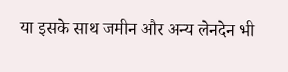या इसके साथ जमीन और अन्य लेनदेन भी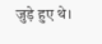जुड़े हुए थे।